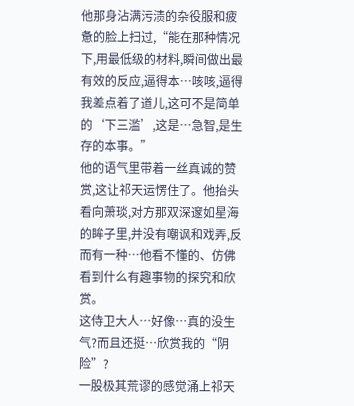他那身沾满污渍的杂役服和疲惫的脸上扫过,“能在那种情况下,用最低级的材料,瞬间做出最有效的反应,逼得本…咳咳,逼得我差点着了道儿,这可不是简单的‘下三滥’,这是…急智,是生存的本事。”
他的语气里带着一丝真诚的赞赏,这让祁天运愣住了。他抬头看向萧琰,对方那双深邃如星海的眸子里,并没有嘲讽和戏弄,反而有一种…他看不懂的、仿佛看到什么有趣事物的探究和欣赏。
这侍卫大人…好像…真的没生气?而且还挺…欣赏我的“阴险”?
一股极其荒谬的感觉涌上祁天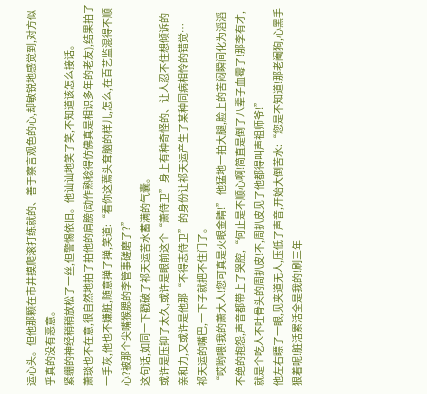运心头。但他那颗在市井摸爬滚打练就的、善于察言观色的心,却敏锐地感觉到,对方似乎真的没有恶意。
紧绷的神经稍稍放松了一丝,但警惕依旧。他讪讪地笑了笑,不知道该怎么接话。
萧琰也不在意,很自然地拍了拍他的肩膀(动作熟稔得仿佛真是相识多年的老友),结果拍了一手灰,他也不嫌脏,随意掸了掸,笑道:“看你这蔫头耷脑的样儿,怎么,在百艺监混得不顺心?被那个尖嘴猴腮的李管事磋磨了?”
这句话,如同一下戳破了祁天运苦水蓄满的气囊。
或许是压抑了太久,或许是眼前这个“萧侍卫”身上有种奇怪的、让人忍不住想倾诉的亲和力,又或许是他那“不得志侍卫”的身份让祁天运产生了某种同病相怜的错觉…
祁天运的嘴巴,一下子就把不住门了。
“哎哟喂!我的萧大人!您可真是火眼金睛!” 他猛地一拍大腿,脸上的苦闷瞬间化为滔滔不绝的抱怨,声音都带上了哭腔,“何止是不顺心啊!简直是倒了八辈子血霉了!那李有才,就是个吃人不吐骨头的周扒皮!不,周扒皮见了他都得叫声祖师爷!”
他左右瞟了一眼,见夹道无人,压低了声音,开始大倒苦水:“您是不知道!那老阉狗,心黑手狠着呢!脏活累活全是我的!刷三年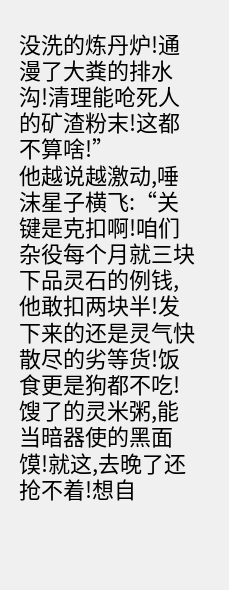没洗的炼丹炉!通漫了大粪的排水沟!清理能呛死人的矿渣粉末!这都不算啥!”
他越说越激动,唾沫星子横飞:“关键是克扣啊!咱们杂役每个月就三块下品灵石的例钱,他敢扣两块半!发下来的还是灵气快散尽的劣等货!饭食更是狗都不吃!馊了的灵米粥,能当暗器使的黑面馍!就这,去晚了还抢不着!想自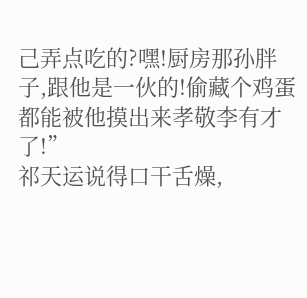己弄点吃的?嘿!厨房那孙胖子,跟他是一伙的!偷藏个鸡蛋都能被他摸出来孝敬李有才了!”
祁天运说得口干舌燥,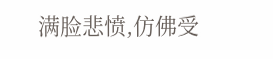满脸悲愤,仿佛受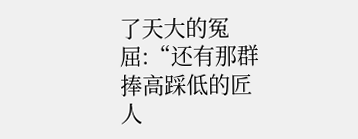了天大的冤屈:“还有那群捧高踩低的匠人